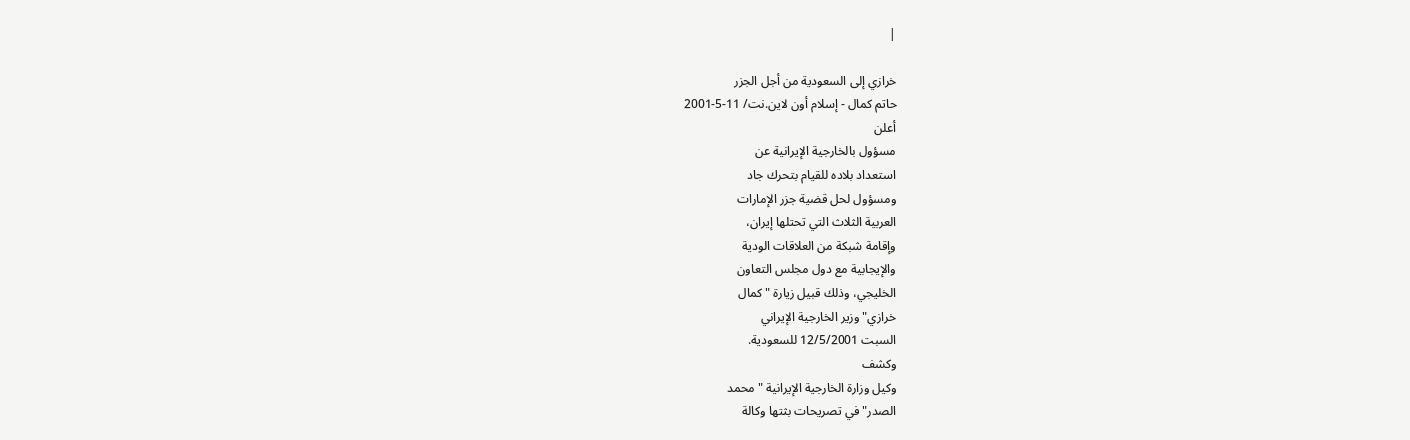|

خرازي إلى السعودية من أجل الجزر
حاتم كمال - إسلام أون لاين.نت/ 11-5-2001
أعلن
مسؤول بالخارجية الإيرانية عن
استعداد بلاده للقيام بتحرك جاد
ومسؤول لحل قضية جزر الإمارات
العربية الثلاث التي تحتلها إيران،
وإقامة شبكة من العلاقات الودية
والإيجابية مع دول مجلس التعاون
الخليجي، وذلك قبيل زيارة "كمال
خرازي" وزير الخارجية الإيراني
السبت 12/5/2001 للسعودية.
وكشف
وكيل وزارة الخارجية الإيرانية "محمد
الصدر" في تصريحات بثتها وكالة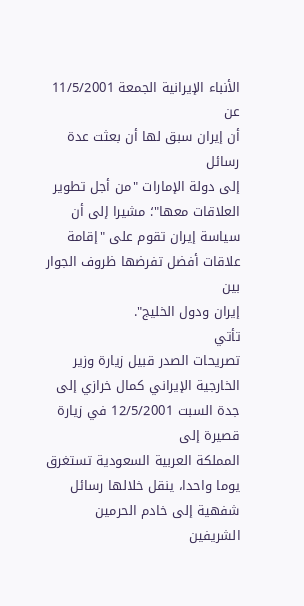الأنباء الإيرانية الجمعة 11/5/2001 عن
أن إيران سبق لها أن بعثت عدة رسائل
إلى دولة الإمارات "من أجل تطوير
العلاقات معها"؛ مشيرا إلى أن
سياسة إيران تقوم على "إقامة
علاقات أفضل تفرضها ظروف الجوار بين
إيران ودول الخليج".
تأتي
تصريحات الصدر قبيل زيارة وزير
الخارجية الإيراني كمال خرازي إلى
جدة السبت 12/5/2001 في زيارة قصيرة إلى
المملكة العربية السعودية تستغرق
يوما واحدا، ينقل خلالها رسائل
شفهية إلى خادم الحرمين الشريفين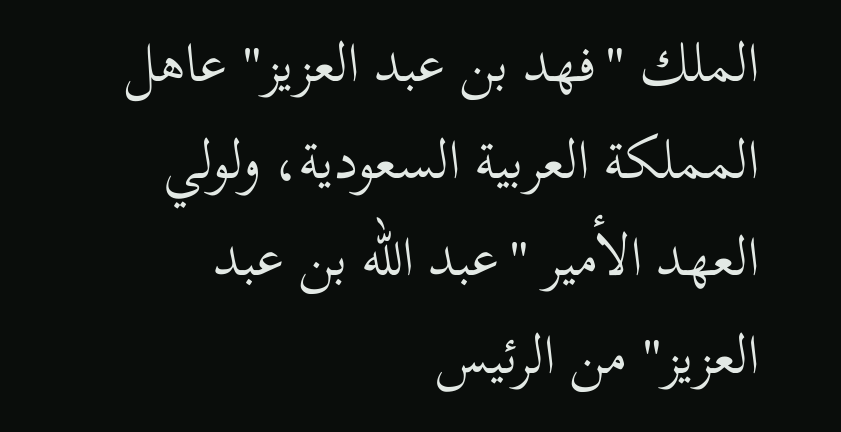الملك "فهد بن عبد العزيز" عاهل
المملكة العربية السعودية، ولولي
العهد الأمير "عبد الله بن عبد
العزيز" من الرئيس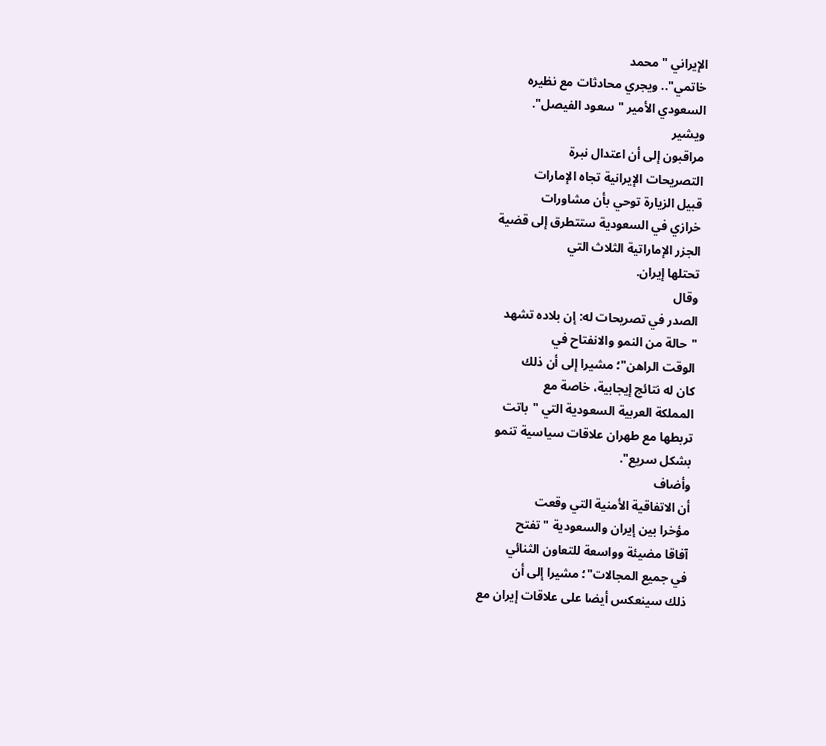الإيراني "محمد
خاتمي".. ويجري محادثات مع نظيره
السعودي الأمير "سعود الفيصل".
ويشير
مراقبون إلى أن اعتدال نبرة
التصريحات الإيرانية تجاه الإمارات
قبيل الزيارة توحي بأن مشاورات
خرازي في السعودية ستتطرق إلى قضية
الجزر الإماراتية الثلاث التي
تحتلها إيران.
وقال
الصدر في تصريحات له: إن بلاده تشهد
"حالة من النمو والانفتاح في
الوقت الراهن"؛ مشيرا إلى أن ذلك
كان له نتائج إيجابية، خاصة مع
المملكة العربية السعودية التي "باتت
تربطها مع طهران علاقات سياسية تنمو
بشكل سريع".
وأضاف
أن الاتفاقية الأمنية التي وقعت
مؤخرا بين إيران والسعودية "تفتح
آفاقا مضيئة وواسعة للتعاون الثنائي
في جميع المجالات"؛ مشيرا إلى أن
ذلك سينعكس أيضا على علاقات إيران مع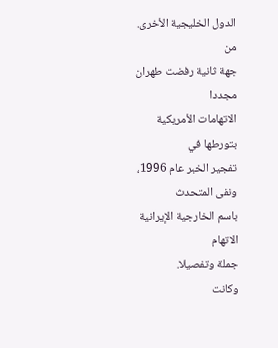الدول الخليجية الأخرى.
من
جهة ثانية رفضت طهران مجددا
الاتهامات الأمريكية بتورطها في
تفجير الخبر عام 1996، ونفى المتحدث
باسم الخارجية الإيرانية الاتهام
جملة وتفصيلا.
وكانت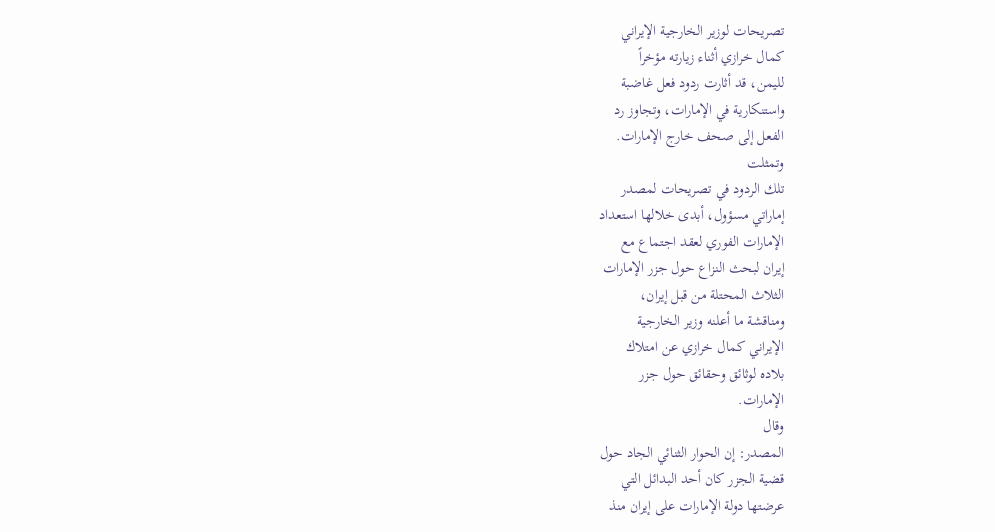تصريحات لوزير الخارجية الإيراني
كمال خرازي أثناء زيارته مؤخراً
لليمن، قد أثارت ردود فعل غاضبة
واستنكارية في الإمارات، وتجاوز رد
الفعل إلى صحف خارج الإمارات.
وتمثلت
تلك الردود في تصريحات لمصدر
إماراتي مسؤول، أبدى خلالها استعداد
الإمارات الفوري لعقد اجتماع مع
إيران لبحث النزاع حول جزر الإمارات
الثلاث المحتلة من قبل إيران،
ومناقشة ما أعلنه وزير الخارجية
الإيراني كمال خرازي عن امتلاك
بلاده لوثائق وحقائق حول جزر
الإمارات.
وقال
المصدر: إن الحوار الثنائي الجاد حول
قضية الجزر كان أحد البدائل التي
عرضتها دولة الإمارات على إيران منذ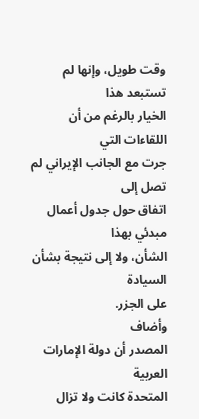وقت طويل، وإنها لم تستبعد هذا
الخيار بالرغم من أن اللقاءات التي
جرت مع الجانب الإيراني لم تصل إلى
اتفاق حول جدول أعمال مبدئي بهذا
الشأن، ولا إلى نتيجة بشأن السيادة
على الجزر.
وأضاف
المصدر أن دولة الإمارات العربية
المتحدة كانت ولا تزال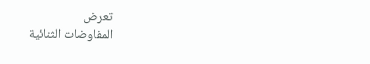تعرض
المفاوضات الثنائية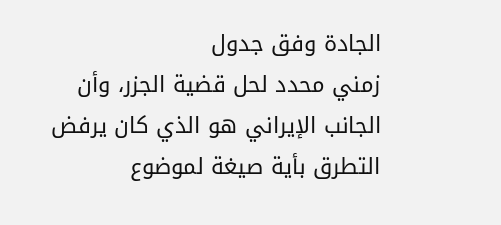الجادة وفق جدول
زمني محدد لحل قضية الجزر، وأن
الجانب الإيراني هو الذي كان يرفض
التطرق بأية صيغة لموضوع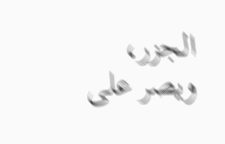الجزر،
ويصر على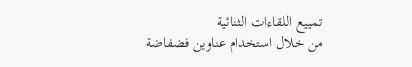تمييع اللقاءات الثنائية
من خلال استخدام عناوين فضفاضة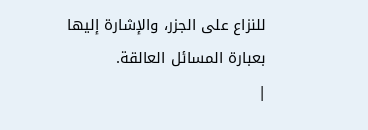للنزاع على الجزر، والإشارة إليها
بعبارة المسائل العالقة.
|